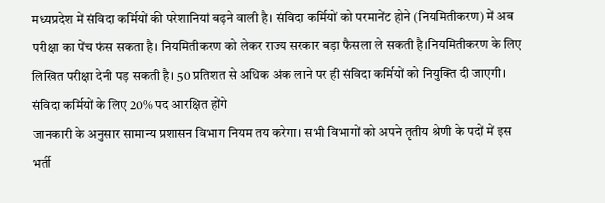मध्यप्रदेश में संविदा कर्मियों की परेशानियां बढ़ने वाली है। संविदा कर्मियों को परमानेंट होने (नियमितीकरण) में अब परीक्षा का पेंच फंस सकता है। नियमितीकरण को लेकर राज्य सरकार बड़ा फैसला ले सकती है।नियमितीकरण के लिए लिखित परीक्षा देनी पड़ सकती है। 50 प्रतिशत से अधिक अंक लाने पर ही संविदा कर्मियों को नियुक्ति दी जाएगी।
संविदा कर्मियों के लिए 20% पद आरक्षित होंगे
जानकारी के अनुसार सामान्य प्रशासन विभाग नियम तय करेगा। सभी विभागों को अपने तृतीय श्रेणी के पदों में इस भर्ती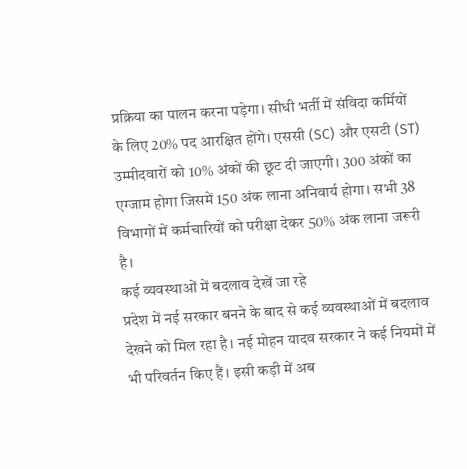प्रक्रिया का पालन करना पड़ेगा। सीधी भर्ती में संविदा कर्मियों के लिए 20% पद आरक्षित होंगे। एससी (SC) और एसटी (ST) उम्मीदवारों को 10% अंकों की छूट दी जाएगी। 300 अंकों का एग्जाम होगा जिसमें 150 अंक लाना अनिवार्य होगा। सभी 38 विभागों में कर्मचारियों को परीक्षा देकर 50% अंक लाना जरूरी है।
कई व्यवस्थाओं में बदलाव देखें जा रहे
प्रदेश में नई सरकार बनने के बाद से कई व्यवस्थाओं में बदलाव देखने को मिल रहा है। नई मोहन यादव सरकार ने कई नियमों में भी परिवर्तन किए हैं। इसी कड़ी में अब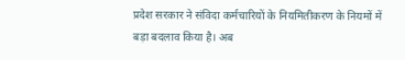प्रदेश सरकार ने संविदा कर्मचारियों के नियमितीकरण के नियमों में बड़ा बदलाव किया है। अब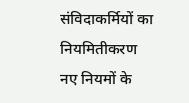संविदाकर्मियों का नियमितीकरण नए नियमों के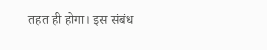तहत ही होगा। इस संबंध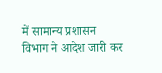में सामान्य प्रशासन विभाग ने आदेश जारी कर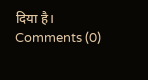दिया है।
Comments (0)